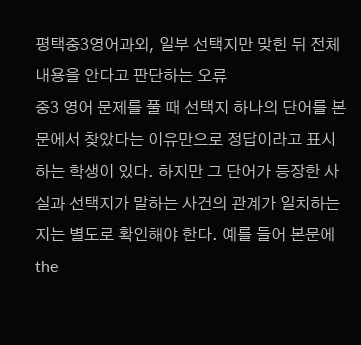평택중3영어과외, 일부 선택지만 맞힌 뒤 전체 내용을 안다고 판단하는 오류
중3 영어 문제를 풀 때 선택지 하나의 단어를 본문에서 찾았다는 이유만으로 정답이라고 표시하는 학생이 있다. 하지만 그 단어가 등장한 사실과 선택지가 말하는 사건의 관계가 일치하는지는 별도로 확인해야 한다. 예를 들어 본문에 the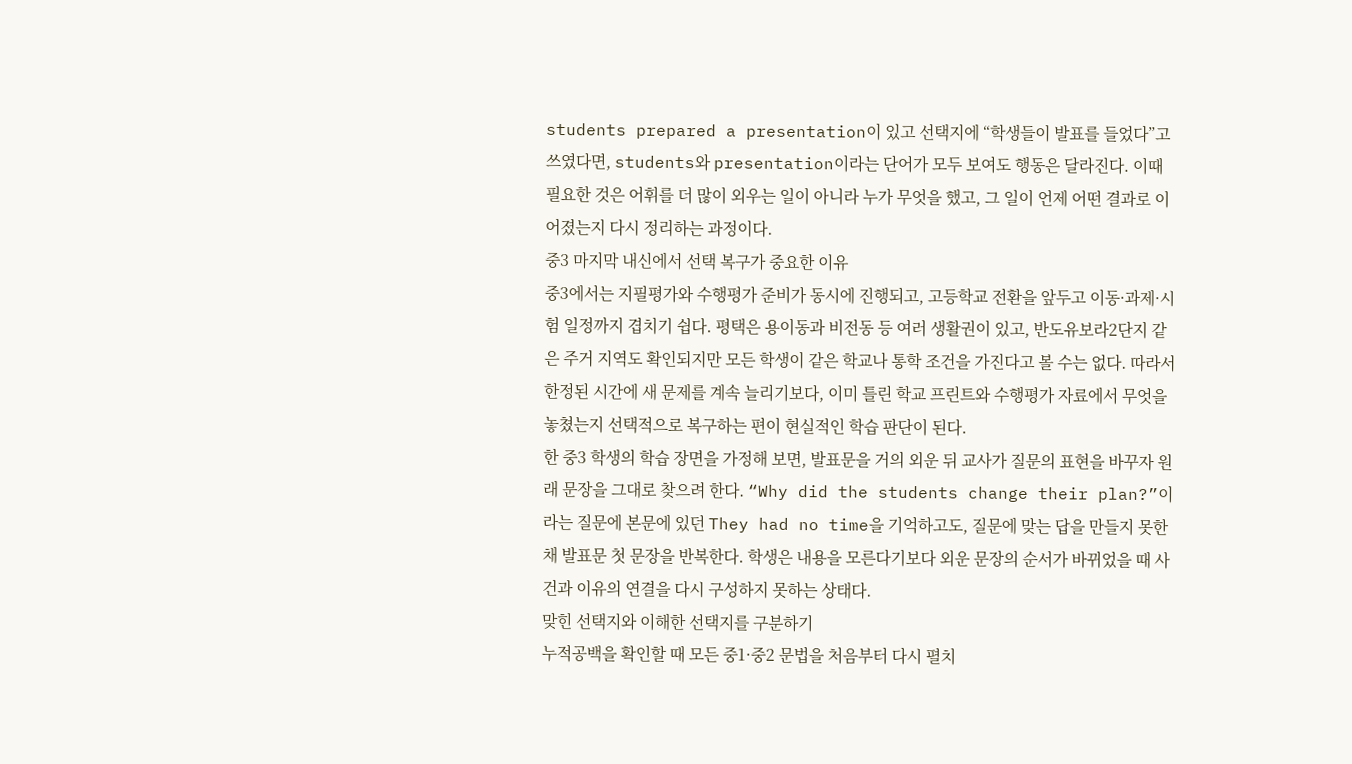students prepared a presentation이 있고 선택지에 “학생들이 발표를 들었다”고 쓰였다면, students와 presentation이라는 단어가 모두 보여도 행동은 달라진다. 이때 필요한 것은 어휘를 더 많이 외우는 일이 아니라 누가 무엇을 했고, 그 일이 언제 어떤 결과로 이어졌는지 다시 정리하는 과정이다.
중3 마지막 내신에서 선택 복구가 중요한 이유
중3에서는 지필평가와 수행평가 준비가 동시에 진행되고, 고등학교 전환을 앞두고 이동·과제·시험 일정까지 겹치기 쉽다. 평택은 용이동과 비전동 등 여러 생활권이 있고, 반도유보라2단지 같은 주거 지역도 확인되지만 모든 학생이 같은 학교나 통학 조건을 가진다고 볼 수는 없다. 따라서 한정된 시간에 새 문제를 계속 늘리기보다, 이미 틀린 학교 프린트와 수행평가 자료에서 무엇을 놓쳤는지 선택적으로 복구하는 편이 현실적인 학습 판단이 된다.
한 중3 학생의 학습 장면을 가정해 보면, 발표문을 거의 외운 뒤 교사가 질문의 표현을 바꾸자 원래 문장을 그대로 찾으려 한다. “Why did the students change their plan?”이라는 질문에 본문에 있던 They had no time을 기억하고도, 질문에 맞는 답을 만들지 못한 채 발표문 첫 문장을 반복한다. 학생은 내용을 모른다기보다 외운 문장의 순서가 바뀌었을 때 사건과 이유의 연결을 다시 구성하지 못하는 상태다.
맞힌 선택지와 이해한 선택지를 구분하기
누적공백을 확인할 때 모든 중1·중2 문법을 처음부터 다시 펼치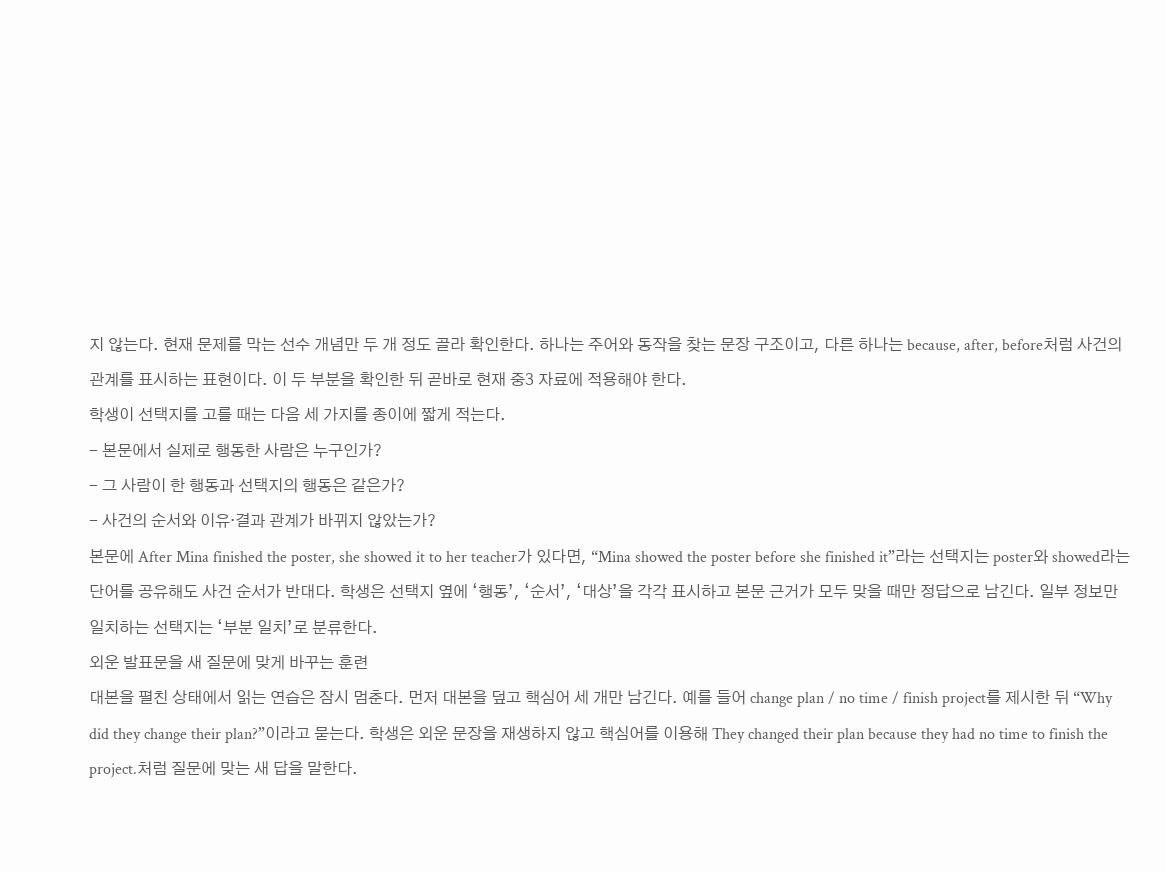지 않는다. 현재 문제를 막는 선수 개념만 두 개 정도 골라 확인한다. 하나는 주어와 동작을 찾는 문장 구조이고, 다른 하나는 because, after, before처럼 사건의 관계를 표시하는 표현이다. 이 두 부분을 확인한 뒤 곧바로 현재 중3 자료에 적용해야 한다.
학생이 선택지를 고를 때는 다음 세 가지를 종이에 짧게 적는다.
- 본문에서 실제로 행동한 사람은 누구인가?
- 그 사람이 한 행동과 선택지의 행동은 같은가?
- 사건의 순서와 이유·결과 관계가 바뀌지 않았는가?
본문에 After Mina finished the poster, she showed it to her teacher가 있다면, “Mina showed the poster before she finished it”라는 선택지는 poster와 showed라는 단어를 공유해도 사건 순서가 반대다. 학생은 선택지 옆에 ‘행동’, ‘순서’, ‘대상’을 각각 표시하고 본문 근거가 모두 맞을 때만 정답으로 남긴다. 일부 정보만 일치하는 선택지는 ‘부분 일치’로 분류한다.
외운 발표문을 새 질문에 맞게 바꾸는 훈련
대본을 펼친 상태에서 읽는 연습은 잠시 멈춘다. 먼저 대본을 덮고 핵심어 세 개만 남긴다. 예를 들어 change plan / no time / finish project를 제시한 뒤 “Why did they change their plan?”이라고 묻는다. 학생은 외운 문장을 재생하지 않고 핵심어를 이용해 They changed their plan because they had no time to finish the project.처럼 질문에 맞는 새 답을 말한다.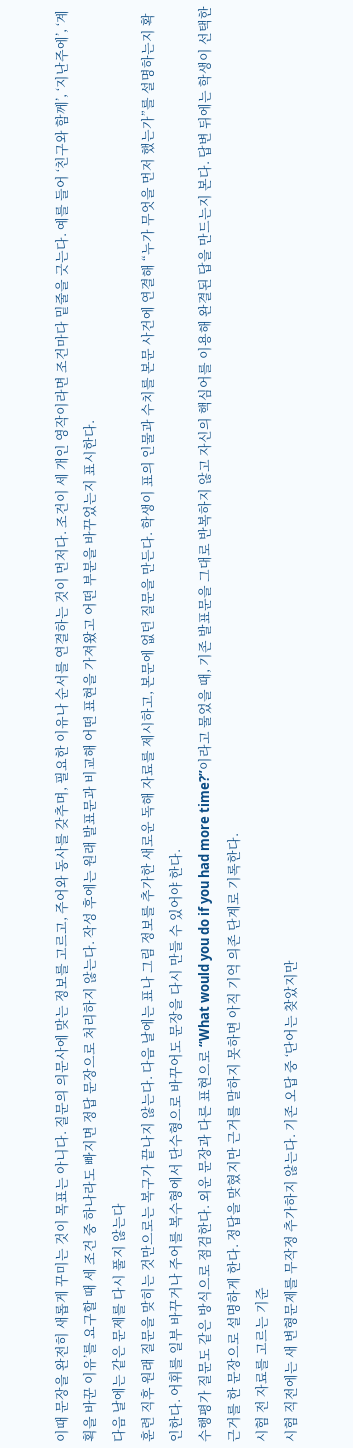이때 문장을 완전히 새롭게 꾸미는 것이 목표는 아니다. 질문의 의문사에 맞는 정보를 고르고, 주어와 동사를 갖추며, 필요한 이유나 순서를 연결하는 것이 먼저다. 조건이 세 개인 영작이라면 조건마다 밑줄을 긋는다. 예를 들어 ‘친구와 함께’, ‘지난주에’, ‘계획을 바꾼 이유’를 요구할 때 세 조건 중 하나라도 빠지면 정답 문장으로 처리하지 않는다. 작성 후에는 원래 발표문과 비교해 어떤 표현을 가져왔고 어떤 부분을 바꾸었는지 표시한다.
다음 날에는 같은 문제를 다시 풀지 않는다
훈련 직후 원래 질문을 맞히는 것만으로는 복구가 끝나지 않는다. 다음 날에는 표나 그림 정보를 추가한 새로운 독해 자료를 제시하고, 본문에 없던 질문을 만든다. 학생이 표의 인물과 수치를 본문 사건에 연결해 “누가 무엇을 먼저 했는가”를 설명하는지 확인한다. 어휘를 일부 바꾸거나 주어를 복수형에서 단수형으로 바꾸어도 문장을 다시 만들 수 있어야 한다.
수행평가 질문도 같은 방식으로 점검한다. 외운 문장과 다른 표현으로 “What would you do if you had more time?”이라고 물었을 때, 기존 발표문을 그대로 반복하지 않고 자신의 핵심어를 이용해 완결된 답을 만드는지 본다. 답변 뒤에는 학생이 선택한 근거를 한 문장으로 설명하게 한다. 정답을 맞혔지만 근거를 말하지 못하면 아직 기억 의존 단계로 기록한다.
시험 전 자료를 고르는 기준
시험 직전에는 새 변형문제를 무작정 추가하지 않는다. 기존 오답 중 ‘단어는 찾았지만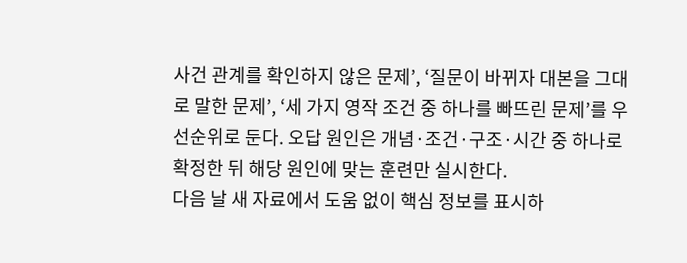사건 관계를 확인하지 않은 문제’, ‘질문이 바뀌자 대본을 그대로 말한 문제’, ‘세 가지 영작 조건 중 하나를 빠뜨린 문제’를 우선순위로 둔다. 오답 원인은 개념·조건·구조·시간 중 하나로 확정한 뒤 해당 원인에 맞는 훈련만 실시한다.
다음 날 새 자료에서 도움 없이 핵심 정보를 표시하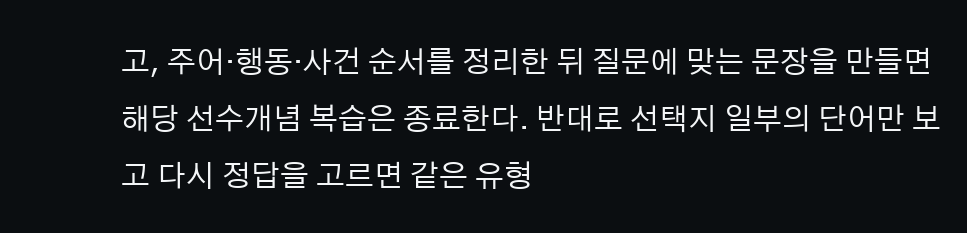고, 주어·행동·사건 순서를 정리한 뒤 질문에 맞는 문장을 만들면 해당 선수개념 복습은 종료한다. 반대로 선택지 일부의 단어만 보고 다시 정답을 고르면 같은 유형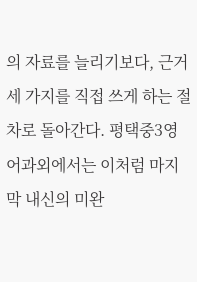의 자료를 늘리기보다, 근거 세 가지를 직접 쓰게 하는 절차로 돌아간다. 평택중3영어과외에서는 이처럼 마지막 내신의 미완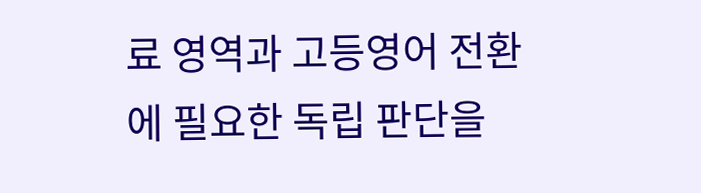료 영역과 고등영어 전환에 필요한 독립 판단을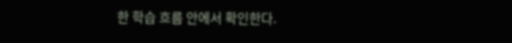한 학습 흐름 안에서 확인한다.